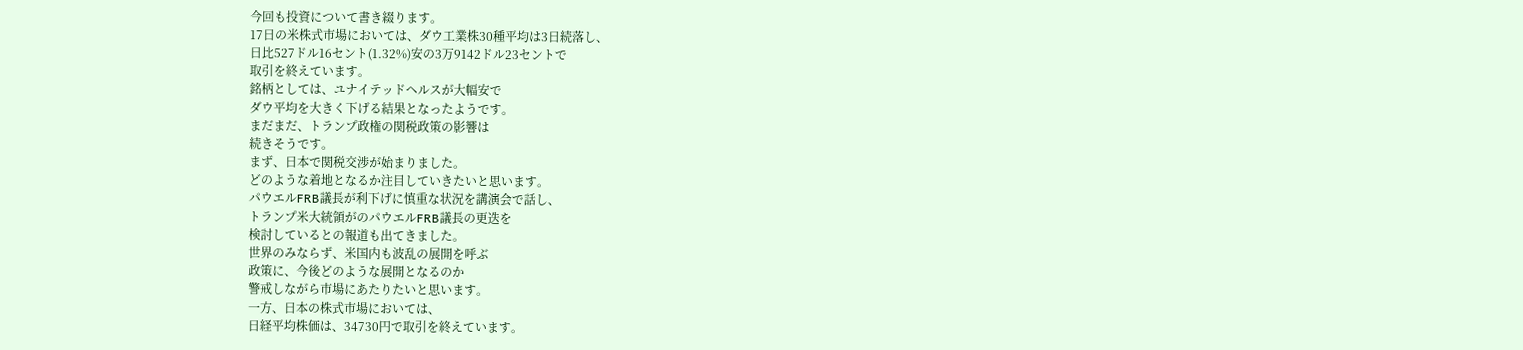今回も投資について書き綴ります。
17日の米株式市場においては、ダウ工業株30種平均は3日続落し、
日比527ドル16セント(1.32%)安の3万9142ドル23セントで
取引を終えています。
銘柄としては、ユナイテッドヘルスが大幅安で
ダウ平均を大きく下げる結果となったようです。
まだまだ、トランプ政権の関税政策の影響は
続きそうです。
まず、日本で関税交渉が始まりました。
どのような着地となるか注目していきたいと思います。
パウエルFRB議長が利下げに慎重な状況を講演会で話し、
トランプ米大統領がのパウエルFRB議長の更迭を
検討しているとの報道も出てきました。
世界のみならず、米国内も波乱の展開を呼ぶ
政策に、今後どのような展開となるのか
警戒しながら市場にあたりたいと思います。
一方、日本の株式市場においては、
日経平均株価は、34730円で取引を終えています。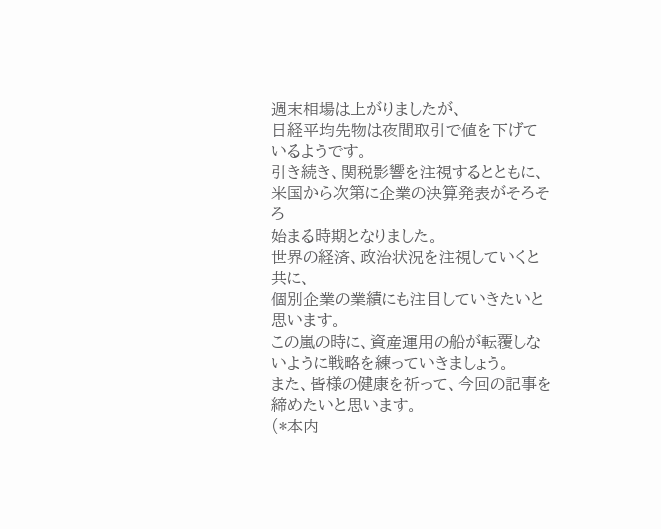週末相場は上がりましたが、
日経平均先物は夜間取引で値を下げているようです。
引き続き、関税影響を注視するとともに、
米国から次第に企業の決算発表がそろそろ
始まる時期となりました。
世界の経済、政治状況を注視していくと共に、
個別企業の業績にも注目していきたいと思います。
この嵐の時に、資産運用の船が転覆しないように戦略を練っていきましょう。
また、皆様の健康を祈って、今回の記事を締めたいと思います。
(*本内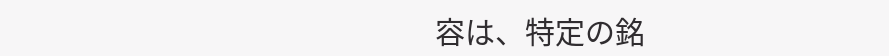容は、特定の銘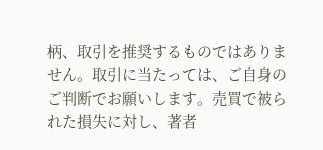柄、取引を推奨するものではありません。取引に当たっては、ご自身のご判断でお願いします。売買で被られた損失に対し、著者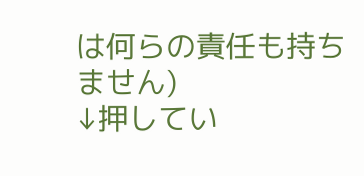は何らの責任も持ちません)
↓押してい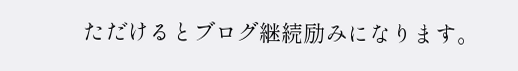ただけるとブログ継続励みになります。